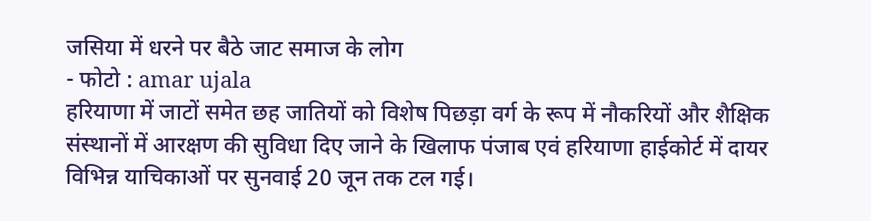जसिया में धरने पर बैठे जाट समाज के लोग
- फोटो : amar ujala
हरियाणा में जाटों समेत छह जातियों को विशेष पिछड़ा वर्ग के रूप में नौकरियों और शैक्षिक संस्थानों में आरक्षण की सुविधा दिए जाने के खिलाफ पंजाब एवं हरियाणा हाईकोर्ट में दायर विभिन्न याचिकाओं पर सुनवाई 20 जून तक टल गई।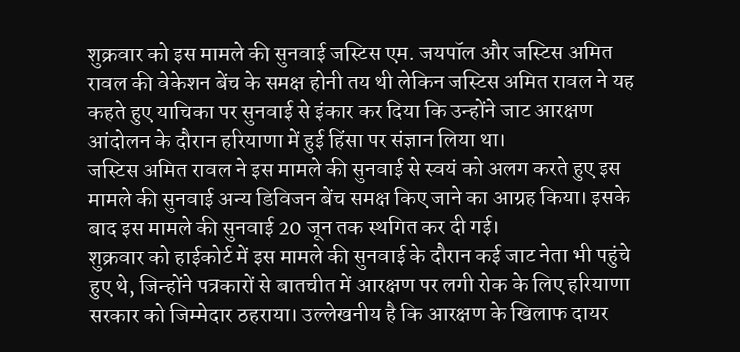शुक्रवार को इस मामले की सुनवाई जस्टिस एम. जयपॉल और जस्टिस अमित रावल की वेकेशन बेंच के समक्ष होनी तय थी लेकिन जस्टिस अमित रावल ने यह कहते हुए याचिका पर सुनवाई से इंकार कर दिया कि उन्होंने जाट आरक्षण आंदोलन के दौरान हरियाणा में हुई हिंसा पर संज्ञान लिया था।
जस्टिस अमित रावल ने इस मामले की सुनवाई से स्वयं को अलग करते हुए इस मामले की सुनवाई अन्य डिविजन बेंच समक्ष किए जाने का आग्रह किया। इसके बाद इस मामले की सुनवाई 20 जून तक स्थगित कर दी गई।
शुक्रवार को हाईकोर्ट में इस मामले की सुनवाई के दौरान कई जाट नेता भी पहुंचे हुए थे, जिन्होंने पत्रकारों से बातचीत में आरक्षण पर लगी रोक के लिए हरियाणा सरकार को जिम्मेदार ठहराया। उल्लेखनीय है कि आरक्षण के खिलाफ दायर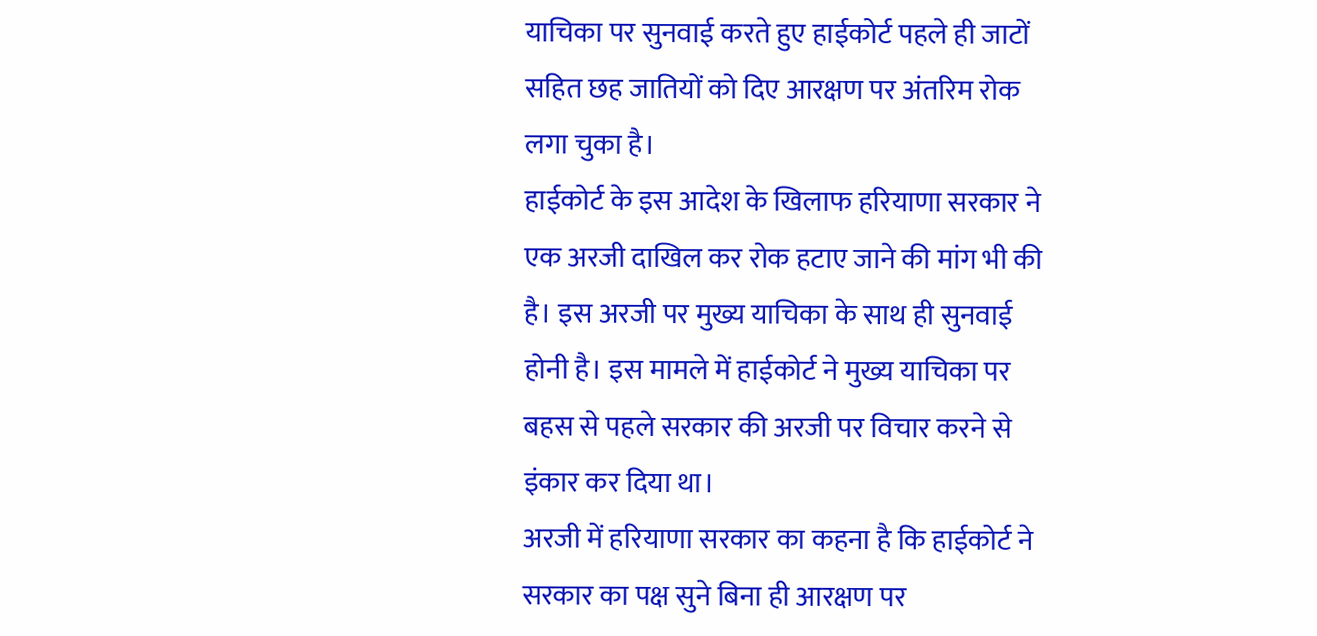याचिका पर सुनवाई करते हुए हाईकोर्ट पहले ही जाटों सहित छह जातियों को दिए आरक्षण पर अंतरिम रोक लगा चुका है।
हाईकोर्ट के इस आदेश के खिलाफ हरियाणा सरकार ने एक अरजी दाखिल कर रोक हटाए जाने की मांग भी की है। इस अरजी पर मुख्य याचिका के साथ ही सुनवाई होनी है। इस मामले में हाईकोर्ट ने मुख्य याचिका पर बहस से पहले सरकार की अरजी पर विचार करने से इंकार कर दिया था।
अरजी में हरियाणा सरकार का कहना है कि हाईकोर्ट ने सरकार का पक्ष सुने बिना ही आरक्षण पर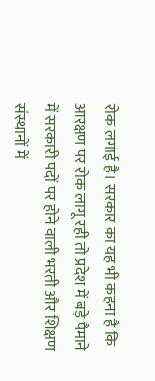रोक लगाई है। सरकार का यह भी कहना है कि आरक्षण पर रोक लागू रही तो प्रदेश में बड़े पैमाने में सरकारी पदों पर होने वाली भरती और शिक्षण संस्थानों में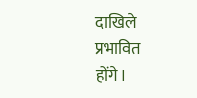दाखिले प्रभावित होंगे।